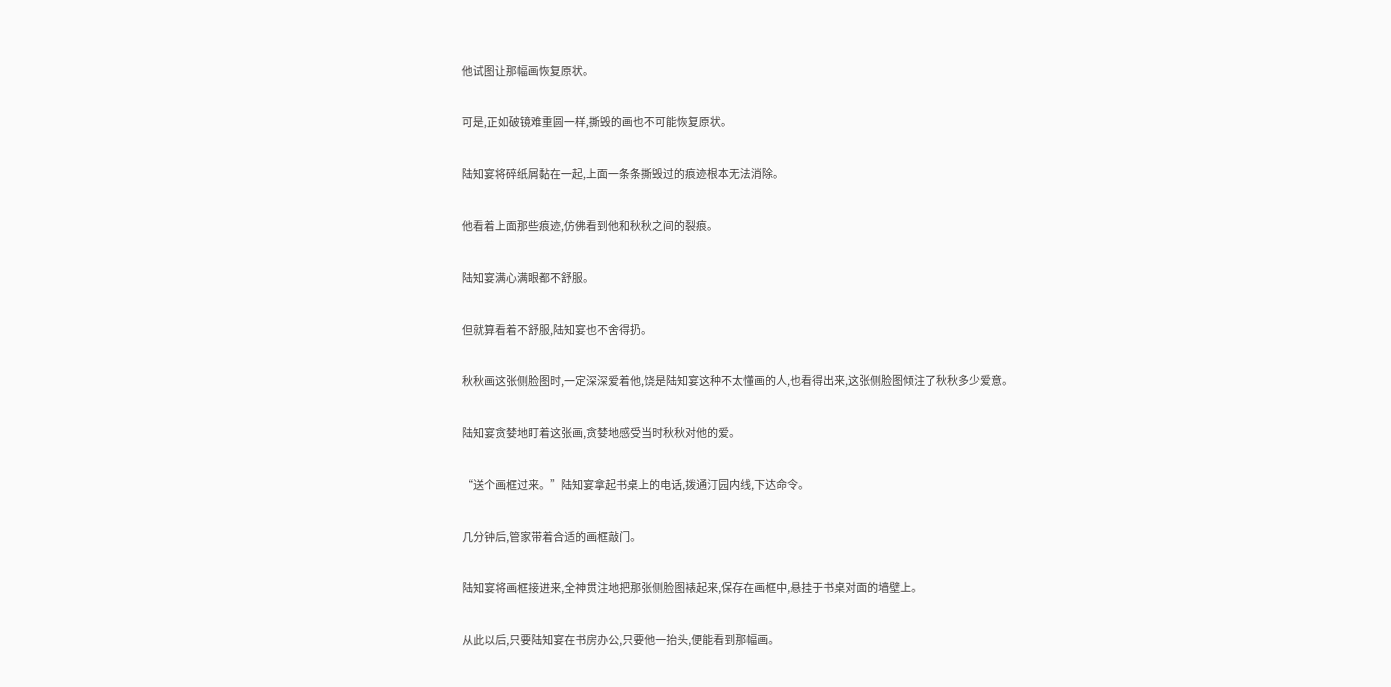他试图让那幅画恢复原状。

可是,正如破镜难重圆一样,撕毁的画也不可能恢复原状。

陆知宴将碎纸屑黏在一起,上面一条条撕毁过的痕迹根本无法消除。

他看着上面那些痕迹,仿佛看到他和秋秋之间的裂痕。

陆知宴满心满眼都不舒服。

但就算看着不舒服,陆知宴也不舍得扔。

秋秋画这张侧脸图时,一定深深爱着他,饶是陆知宴这种不太懂画的人,也看得出来,这张侧脸图倾注了秋秋多少爱意。

陆知宴贪婪地盯着这张画,贪婪地感受当时秋秋对他的爱。

“送个画框过来。”陆知宴拿起书桌上的电话,拨通汀园内线,下达命令。

几分钟后,管家带着合适的画框敲门。

陆知宴将画框接进来,全神贯注地把那张侧脸图裱起来,保存在画框中,悬挂于书桌对面的墙壁上。

从此以后,只要陆知宴在书房办公,只要他一抬头,便能看到那幅画。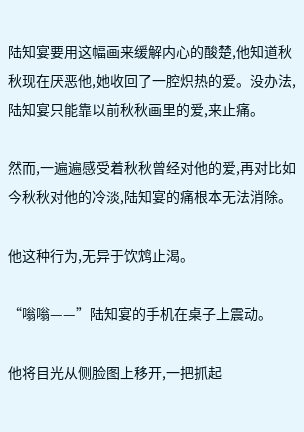陆知宴要用这幅画来缓解内心的酸楚,他知道秋秋现在厌恶他,她收回了一腔炽热的爱。没办法,陆知宴只能靠以前秋秋画里的爱,来止痛。

然而,一遍遍感受着秋秋曾经对他的爱,再对比如今秋秋对他的冷淡,陆知宴的痛根本无法消除。

他这种行为,无异于饮鸩止渴。

“嗡嗡——”陆知宴的手机在桌子上震动。

他将目光从侧脸图上移开,一把抓起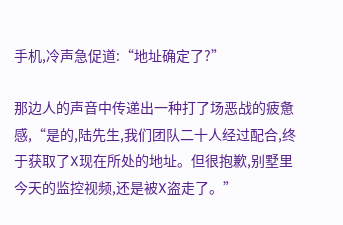手机,冷声急促道:“地址确定了?”

那边人的声音中传递出一种打了场恶战的疲惫感,“是的,陆先生,我们团队二十人经过配合,终于获取了X现在所处的地址。但很抱歉,别墅里今天的监控视频,还是被X盗走了。”